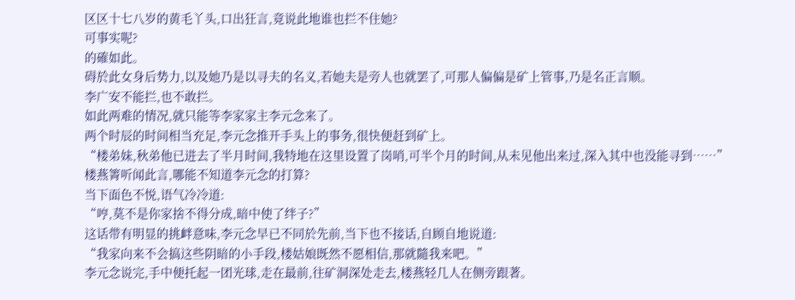区区十七八岁的黄毛丫头,口出狂言,竟说此地谁也拦不住她?
可事实呢?
的確如此。
碍於此女身后势力,以及她乃是以寻夫的名义,若她夫是旁人也就罢了,可那人偏偏是矿上管事,乃是名正言顺。
李广安不能拦,也不敢拦。
如此两难的情况,就只能等李家家主李元念来了。
两个时辰的时间相当充足,李元念推开手头上的事务,很快便赶到矿上。
“楼弟妹,秋弟他已进去了半月时间,我特地在这里设置了岗哨,可半个月的时间,从未见他出来过,深入其中也没能寻到……”
楼燕箐听闻此言,哪能不知道李元念的打算?
当下面色不悦,语气冷冷道:
“哼,莫不是你家捨不得分成,暗中使了绊子?”
这话带有明显的挑衅意味,李元念早已不同於先前,当下也不接话,自顾自地说道:
“我家向来不会搞这些阴暗的小手段,楼姑娘既然不愿相信,那就隨我来吧。”
李元念说完,手中便托起一团光球,走在最前,往矿洞深处走去,楼燕轻几人在侧旁跟著。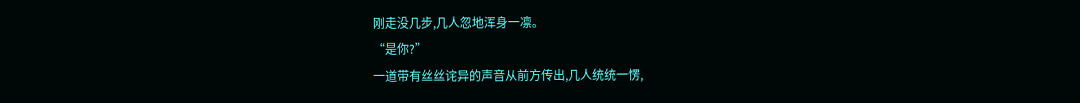刚走没几步,几人忽地浑身一凛。
“是你?”
一道带有丝丝诧异的声音从前方传出,几人统统一愣,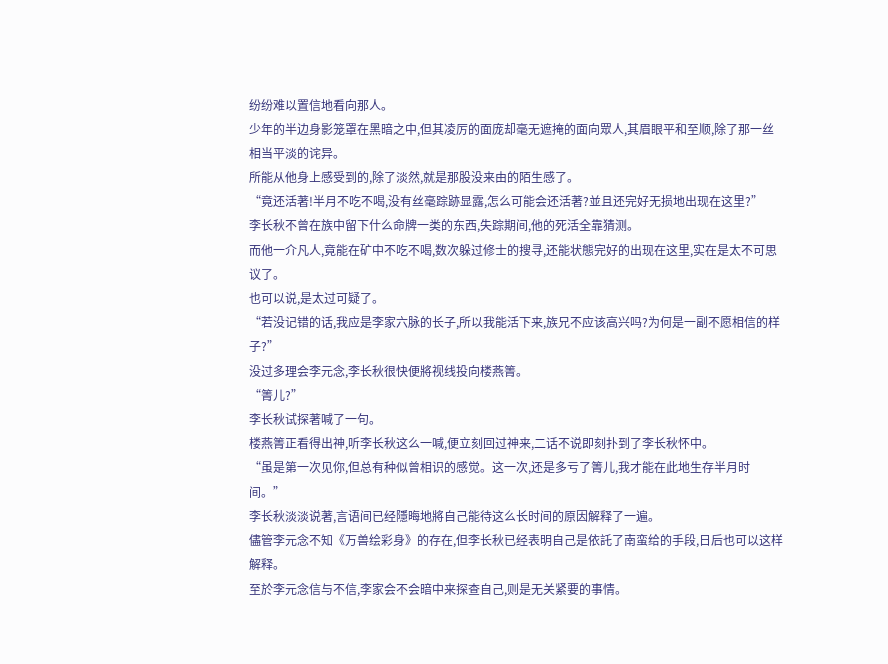纷纷难以置信地看向那人。
少年的半边身影笼罩在黑暗之中,但其凌厉的面庞却毫无遮掩的面向眾人,其眉眼平和至顺,除了那一丝相当平淡的诧异。
所能从他身上感受到的,除了淡然,就是那股没来由的陌生感了。
“竟还活著!半月不吃不喝,没有丝毫踪跡显露,怎么可能会还活著?並且还完好无损地出现在这里?”
李长秋不曾在族中留下什么命牌一类的东西,失踪期间,他的死活全靠猜测。
而他一介凡人,竟能在矿中不吃不喝,数次躲过修士的搜寻,还能状態完好的出现在这里,实在是太不可思议了。
也可以说,是太过可疑了。
“若没记错的话,我应是李家六脉的长子,所以我能活下来,族兄不应该高兴吗?为何是一副不愿相信的样子?”
没过多理会李元念,李长秋很快便將视线投向楼燕箐。
“箐儿?”
李长秋试探著喊了一句。
楼燕箐正看得出神,听李长秋这么一喊,便立刻回过神来,二话不说即刻扑到了李长秋怀中。
“虽是第一次见你,但总有种似曾相识的感觉。这一次,还是多亏了箐儿,我才能在此地生存半月时间。”
李长秋淡淡说著,言语间已经隱晦地將自己能待这么长时间的原因解释了一遍。
儘管李元念不知《万兽绘彩身》的存在,但李长秋已经表明自己是依託了南蛮给的手段,日后也可以这样解释。
至於李元念信与不信,李家会不会暗中来探查自己,则是无关紧要的事情。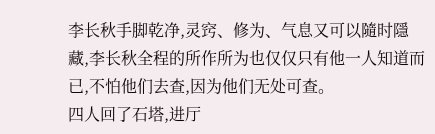李长秋手脚乾净,灵窍、修为、气息又可以隨时隱藏,李长秋全程的所作所为也仅仅只有他一人知道而已,不怕他们去查,因为他们无处可查。
四人回了石塔,进厅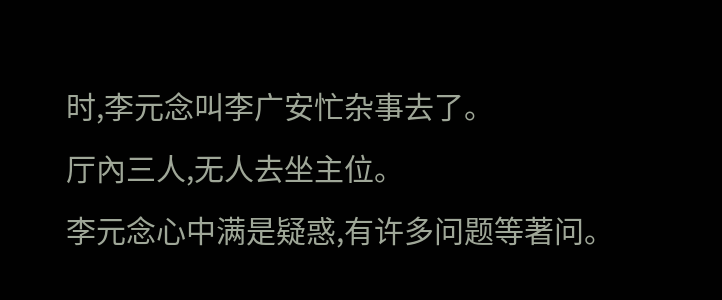时,李元念叫李广安忙杂事去了。
厅內三人,无人去坐主位。
李元念心中满是疑惑,有许多问题等著问。